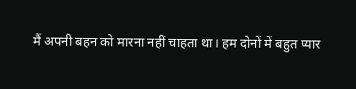मैं अपनी बहन को मारना नहीं चाहता था। हम दोनों में बहुत प्यार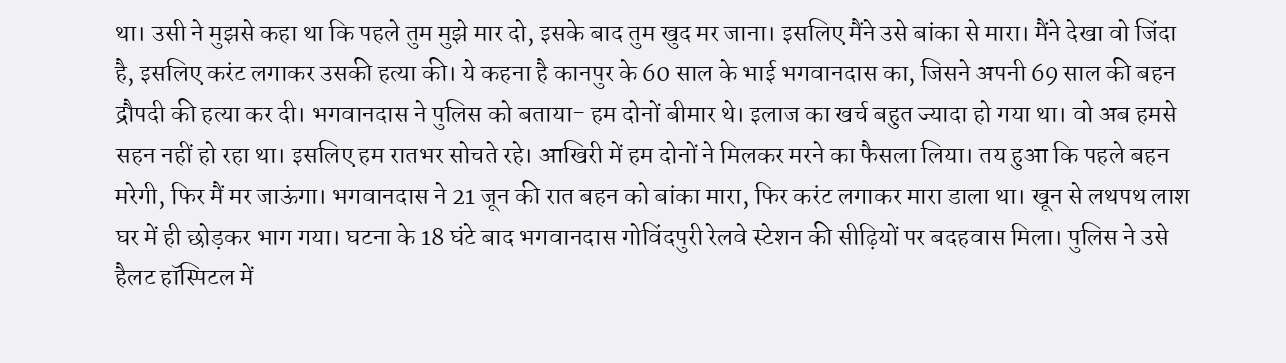था। उसी ने मुझसे कहा था कि पहले तुम मुझे मार दो, इसके बाद तुम खुद मर जाना। इसलिए मैंने उसे बांका से मारा। मैंने देखा वो जिंदा है, इसलिए करंट लगाकर उसकी हत्या की। ये कहना है कानपुर के 60 साल के भाई भगवानदास का, जिसने अपनी 69 साल की बहन द्रौपदी की हत्या कर दी। भगवानदास ने पुलिस को बताया- हम दोनों बीमार थे। इलाज का खर्च बहुत ज्यादा हो गया था। वो अब हमसे सहन नहीं हो रहा था। इसलिए हम रातभर सोचते रहे। आखिरी में हम दोनों ने मिलकर मरने का फैसला लिया। तय हुआ कि पहले बहन मरेगी, फिर मैं मर जाऊंगा। भगवानदास ने 21 जून की रात बहन को बांका मारा, फिर करंट लगाकर मारा डाला था। खून से लथपथ लाश घर में ही छोड़कर भाग गया। घटना के 18 घंटे बाद भगवानदास गोविंदपुरी रेलवे स्टेशन की सीढ़ियों पर बदहवास मिला। पुलिस ने उसे हैलट हॉस्पिटल में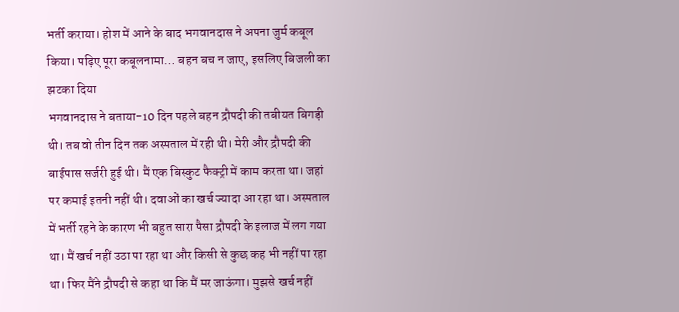भर्ती कराया। होश में आने के बाद भगवानदास ने अपना जुर्म कबूल किया। पढ़िए पूरा कबूलनामा… बहन बच न जाए, इसलिए बिजली का झटका दिया
भगवानदास ने बताया-10 दिन पहले बहन द्रौपदी की तबीयत बिगड़ी थी। तब वो तीन दिन तक अस्पताल में रही थी। मेरी और द्रौपदी की बाईपास सर्जरी हुई थी। मैं एक बिस्कुट फैक्ट्री में काम करता था। जहां पर कमाई इतनी नहीं थी। दवाओं का खर्च ज्यादा आ रहा था। अस्पताल में भर्ती रहने के कारण भी बहुत सारा पैसा द्रौपदी के इलाज में लग गया था। मैं खर्च नहीं उठा पा रहा था और किसी से कुछ कह भी नहीं पा रहा था। फिर मैंने द्रौपदी से कहा था कि मैं मर जाऊंगा। मुझसे खर्च नहीं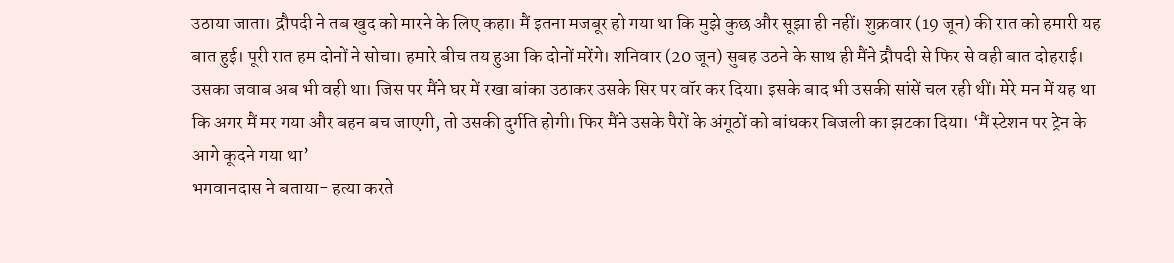उठाया जाता। द्रौपदी ने तब खुद को मारने के लिए कहा। मैं इतना मजबूर हो गया था कि मुझे कुछ और सूझा ही नहीं। शुक्रवार (19 जून) की रात को हमारी यह बात हुई। पूरी रात हम दोनों ने सोचा। हमारे बीच तय हुआ कि दोनों मरेंगे। शनिवार (20 जून) सुबह उठने के साथ ही मैंने द्रौपदी से फिर से वही बात दोहराई। उसका जवाब अब भी वही था। जिस पर मैंने घर में रखा बांका उठाकर उसके सिर पर वॉर कर दिया। इसके बाद भी उसकी सांसें चल रही थीं। मेरे मन में यह था कि अगर मैं मर गया और बहन बच जाएगी, तो उसकी दुर्गति होगी। फिर मैंने उसके पैरों के अंगूठों को बांधकर बिजली का झटका दिया। ‘मैं स्टेशन पर ट्रेन के आगे कूदने गया था’
भगवानदास ने बताया- हत्या करते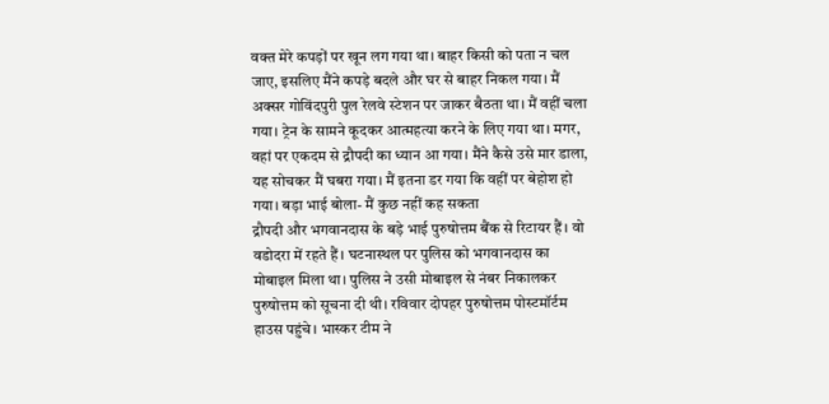वक्त मेरे कपड़ों पर खून लग गया था। बाहर किसी को पता न चल जाए, इसलिए मैंने कपड़े बदले और घर से बाहर निकल गया। मैं अक्सर गोविंदपुरी पुल रेलवे स्टेशन पर जाकर बैठता था। मैं वहीं चला गया। ट्रेन के सामने कूदकर आत्महत्या करने के लिए गया था। मगर, वहां पर एकदम से द्रौपदी का ध्यान आ गया। मैंने कैसे उसे मार डाला, यह सोचकर मैं घबरा गया। मैं इतना डर गया कि वहीं पर बेहोश हो गया। बड़ा भाई बोला- मैं कुछ नहीं कह सकता
द्रौपदी और भगवानदास के बड़े भाई पुरुषोत्तम बैंक से रिटायर हैं। वो वडोदरा में रहते हैं। घटनास्थल पर पुलिस को भगवानदास का मोबाइल मिला था। पुलिस ने उसी मोबाइल से नंबर निकालकर पुरुषोत्तम को सूचना दी थी। रविवार दोपहर पुरुषोत्तम पोस्टमॉर्टम हाउस पहुंचे। भास्कर टीम ने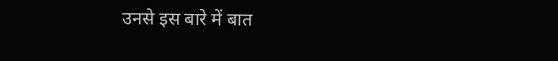उनसे इस बारे में बात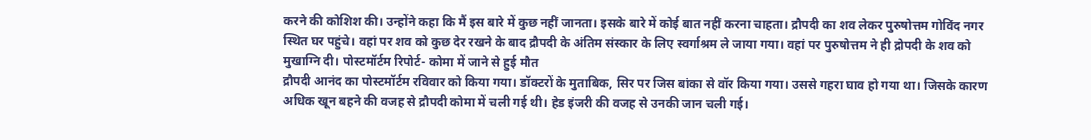करने की कोशिश की। उन्होंने कहा कि मैं इस बारे में कुछ नहीं जानता। इसके बारे में कोई बात नहीं करना चाहता। द्रौपदी का शव लेकर पुरुषोत्तम गोविंद नगर स्थित घर पहुंचे। वहां पर शव को कुछ देर रखने के बाद द्रौपदी के अंतिम संस्कार के लिए स्वर्गाश्रम ले जाया गया। वहां पर पुरुषोत्तम ने ही द्रोपदी के शव को मुखाग्नि दी। पोस्टमॉर्टम रिपोर्ट- कोमा में जाने से हुई मौत
द्रौपदी आनंद का पोस्टमॉर्टम रविवार को किया गया। डॉक्टरों के मुताबिक, सिर पर जिस बांका से वॉर किया गया। उससे गहरा घाव हो गया था। जिसके कारण अधिक खून बहने की वजह से द्रौपदी कोमा में चली गई थी। हेड इंजरी की वजह से उनकी जान चली गई।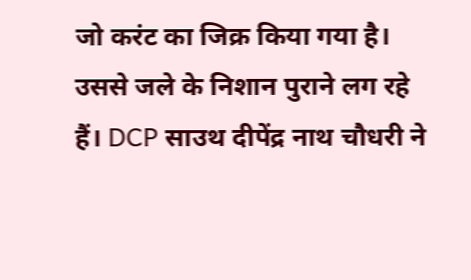जो करंट का जिक्र किया गया है। उससे जले के निशान पुराने लग रहे हैं। DCP साउथ दीपेंद्र नाथ चौधरी ने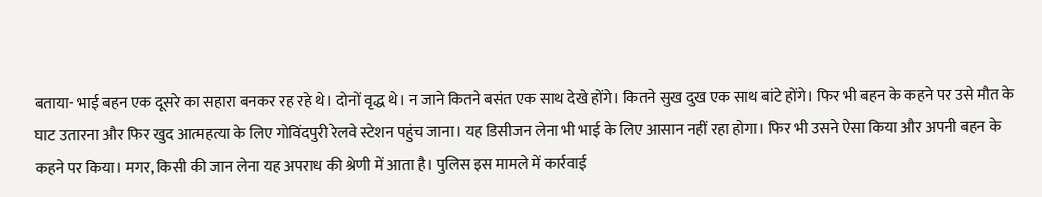बताया- भाई बहन एक दूसरे का सहारा बनकर रह रहे थे। दोनों वृद्ध थे। न जाने कितने बसंत एक साथ देखे होंगे। कितने सुख दुख एक साथ बांटे होंगे। फिर भी बहन के कहने पर उसे मौत के घाट उतारना और फिर खुद आत्महत्या के लिए गोविंदपुरी रेलवे स्टेशन पहुंच जाना। यह डिसीजन लेना भी भाई के लिए आसान नहीं रहा होगा। फिर भी उसने ऐसा किया और अपनी बहन के कहने पर किया। मगर, किसी की जान लेना यह अपराध की श्रेणी में आता है। पुलिस इस मामले में कार्रवाई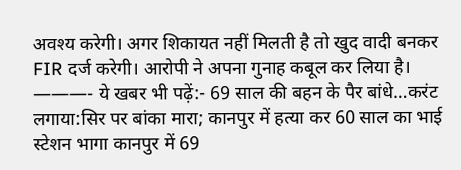अवश्य करेगी। अगर शिकायत नहीं मिलती है तो खुद वादी बनकर FIR दर्ज करेगी। आरोपी ने अपना गुनाह कबूल कर लिया है। ———- ये खबर भी पढ़ें:- 69 साल की बहन के पैर बांधे…करंट लगाया:सिर पर बांका मारा; कानपुर में हत्या कर 60 साल का भाई स्टेशन भागा कानपुर में 69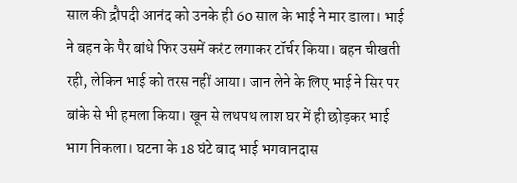साल की द्रौपदी आनंद को उनके ही 60 साल के भाई ने मार डाला। भाई ने बहन के पैर बांधे फिर उसमें करंट लगाकर टॉर्चर किया। बहन चीखती रही, लेकिन भाई को तरस नहीं आया। जान लेने के लिए भाई ने सिर पर बांके से भी हमला किया। खून से लथपथ लाश घर में ही छोड़कर भाई भाग निकला। घटना के 18 घंटे बाद भाई भगवानदास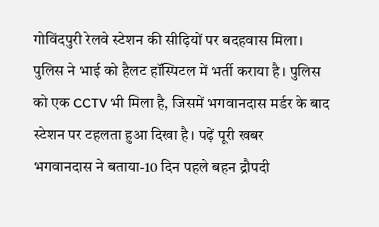गोविंदपुरी रेलवे स्टेशन की सीढ़ियों पर बदहवास मिला। पुलिस ने भाई को हैलट हॉस्पिटल में भर्ती कराया है। पुलिस को एक CCTV भी मिला है, जिसमें भगवानदास मर्डर के बाद स्टेशन पर टहलता हुआ दिखा है। पढ़ें पूरी खबर
भगवानदास ने बताया-10 दिन पहले बहन द्रौपदी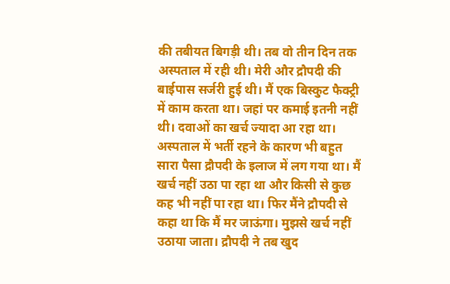की तबीयत बिगड़ी थी। तब वो तीन दिन तक अस्पताल में रही थी। मेरी और द्रौपदी की बाईपास सर्जरी हुई थी। मैं एक बिस्कुट फैक्ट्री में काम करता था। जहां पर कमाई इतनी नहीं थी। दवाओं का खर्च ज्यादा आ रहा था। अस्पताल में भर्ती रहने के कारण भी बहुत सारा पैसा द्रौपदी के इलाज में लग गया था। मैं खर्च नहीं उठा पा रहा था और किसी से कुछ कह भी नहीं पा रहा था। फिर मैंने द्रौपदी से कहा था कि मैं मर जाऊंगा। मुझसे खर्च नहीं उठाया जाता। द्रौपदी ने तब खुद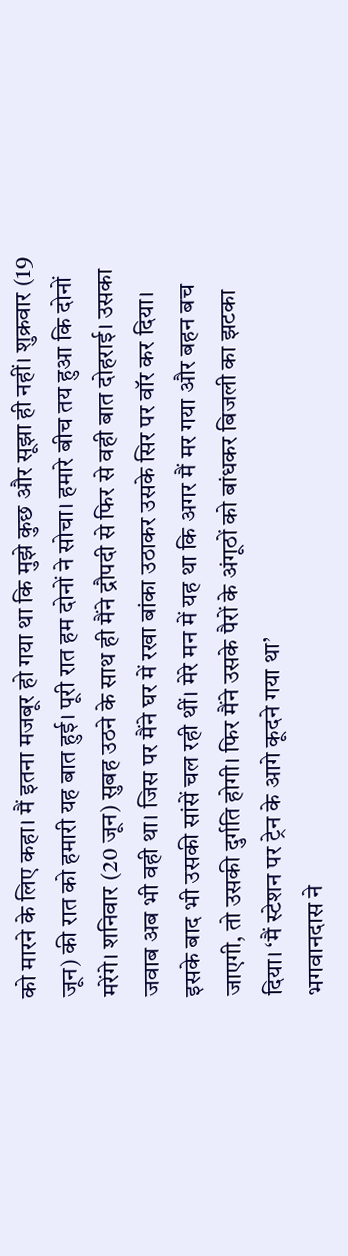को मारने के लिए कहा। मैं इतना मजबूर हो गया था कि मुझे कुछ और सूझा ही नहीं। शुक्रवार (19 जून) की रात को हमारी यह बात हुई। पूरी रात हम दोनों ने सोचा। हमारे बीच तय हुआ कि दोनों मरेंगे। शनिवार (20 जून) सुबह उठने के साथ ही मैंने द्रौपदी से फिर से वही बात दोहराई। उसका जवाब अब भी वही था। जिस पर मैंने घर में रखा बांका उठाकर उसके सिर पर वॉर कर दिया। इसके बाद भी उसकी सांसें चल रही थीं। मेरे मन में यह था कि अगर मैं मर गया और बहन बच जाएगी, तो उसकी दुर्गति होगी। फिर मैंने उसके पैरों के अंगूठों को बांधकर बिजली का झटका दिया। ‘मैं स्टेशन पर ट्रेन के आगे कूदने गया था’
भगवानदास ने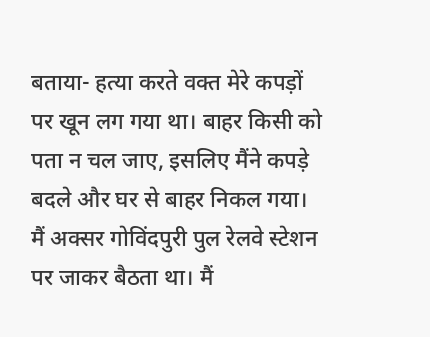बताया- हत्या करते वक्त मेरे कपड़ों पर खून लग गया था। बाहर किसी को पता न चल जाए, इसलिए मैंने कपड़े बदले और घर से बाहर निकल गया। मैं अक्सर गोविंदपुरी पुल रेलवे स्टेशन पर जाकर बैठता था। मैं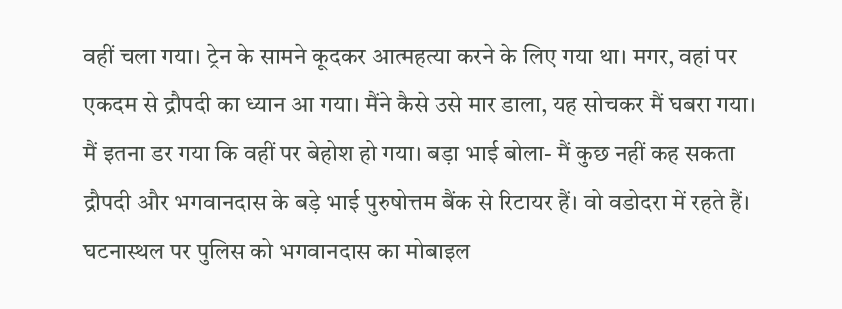वहीं चला गया। ट्रेन के सामने कूदकर आत्महत्या करने के लिए गया था। मगर, वहां पर एकदम से द्रौपदी का ध्यान आ गया। मैंने कैसे उसे मार डाला, यह सोचकर मैं घबरा गया। मैं इतना डर गया कि वहीं पर बेहोश हो गया। बड़ा भाई बोला- मैं कुछ नहीं कह सकता
द्रौपदी और भगवानदास के बड़े भाई पुरुषोत्तम बैंक से रिटायर हैं। वो वडोदरा में रहते हैं। घटनास्थल पर पुलिस को भगवानदास का मोबाइल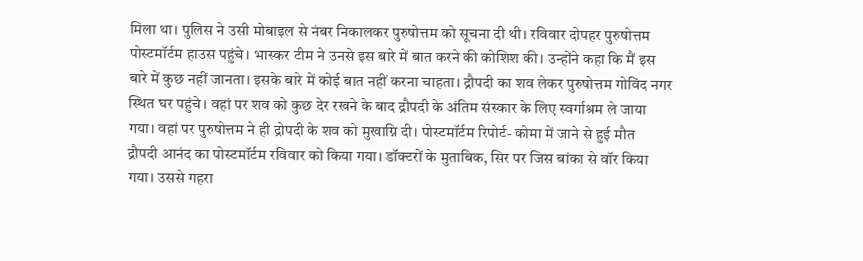मिला था। पुलिस ने उसी मोबाइल से नंबर निकालकर पुरुषोत्तम को सूचना दी थी। रविवार दोपहर पुरुषोत्तम पोस्टमॉर्टम हाउस पहुंचे। भास्कर टीम ने उनसे इस बारे में बात करने की कोशिश की। उन्होंने कहा कि मैं इस बारे में कुछ नहीं जानता। इसके बारे में कोई बात नहीं करना चाहता। द्रौपदी का शव लेकर पुरुषोत्तम गोविंद नगर स्थित घर पहुंचे। वहां पर शव को कुछ देर रखने के बाद द्रौपदी के अंतिम संस्कार के लिए स्वर्गाश्रम ले जाया गया। वहां पर पुरुषोत्तम ने ही द्रोपदी के शव को मुखाग्नि दी। पोस्टमॉर्टम रिपोर्ट- कोमा में जाने से हुई मौत
द्रौपदी आनंद का पोस्टमॉर्टम रविवार को किया गया। डॉक्टरों के मुताबिक, सिर पर जिस बांका से वॉर किया गया। उससे गहरा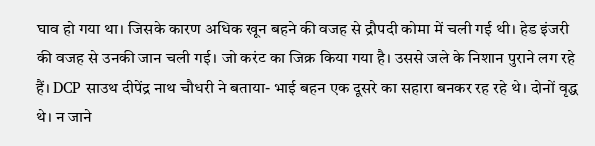घाव हो गया था। जिसके कारण अधिक खून बहने की वजह से द्रौपदी कोमा में चली गई थी। हेड इंजरी की वजह से उनकी जान चली गई। जो करंट का जिक्र किया गया है। उससे जले के निशान पुराने लग रहे हैं। DCP साउथ दीपेंद्र नाथ चौधरी ने बताया- भाई बहन एक दूसरे का सहारा बनकर रह रहे थे। दोनों वृद्ध थे। न जाने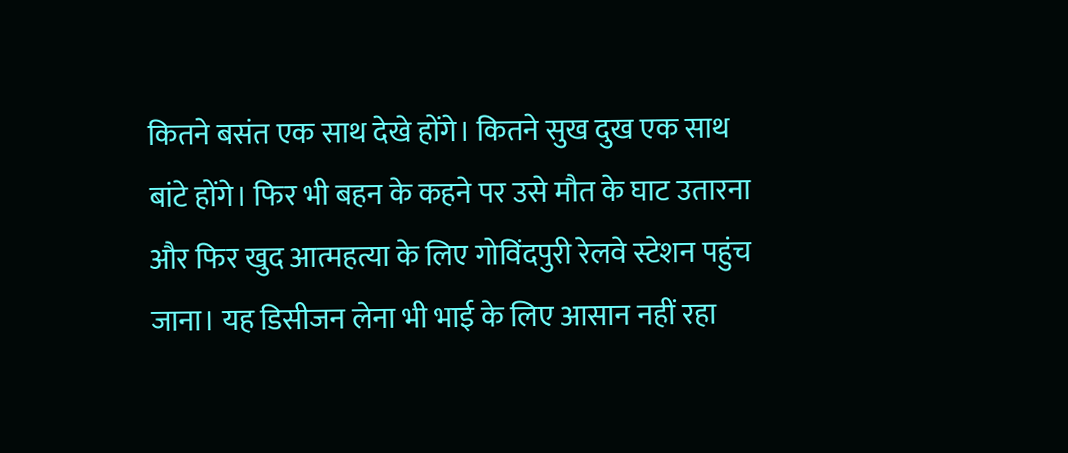कितने बसंत एक साथ देखे होंगे। कितने सुख दुख एक साथ बांटे होंगे। फिर भी बहन के कहने पर उसे मौत के घाट उतारना और फिर खुद आत्महत्या के लिए गोविंदपुरी रेलवे स्टेशन पहुंच जाना। यह डिसीजन लेना भी भाई के लिए आसान नहीं रहा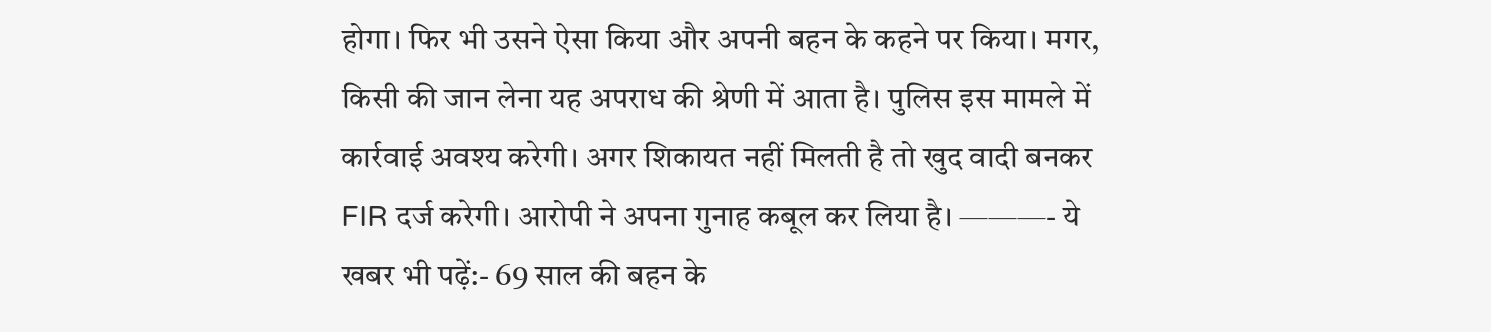होगा। फिर भी उसने ऐसा किया और अपनी बहन के कहने पर किया। मगर, किसी की जान लेना यह अपराध की श्रेणी में आता है। पुलिस इस मामले में कार्रवाई अवश्य करेगी। अगर शिकायत नहीं मिलती है तो खुद वादी बनकर FIR दर्ज करेगी। आरोपी ने अपना गुनाह कबूल कर लिया है। ———- ये खबर भी पढ़ें:- 69 साल की बहन के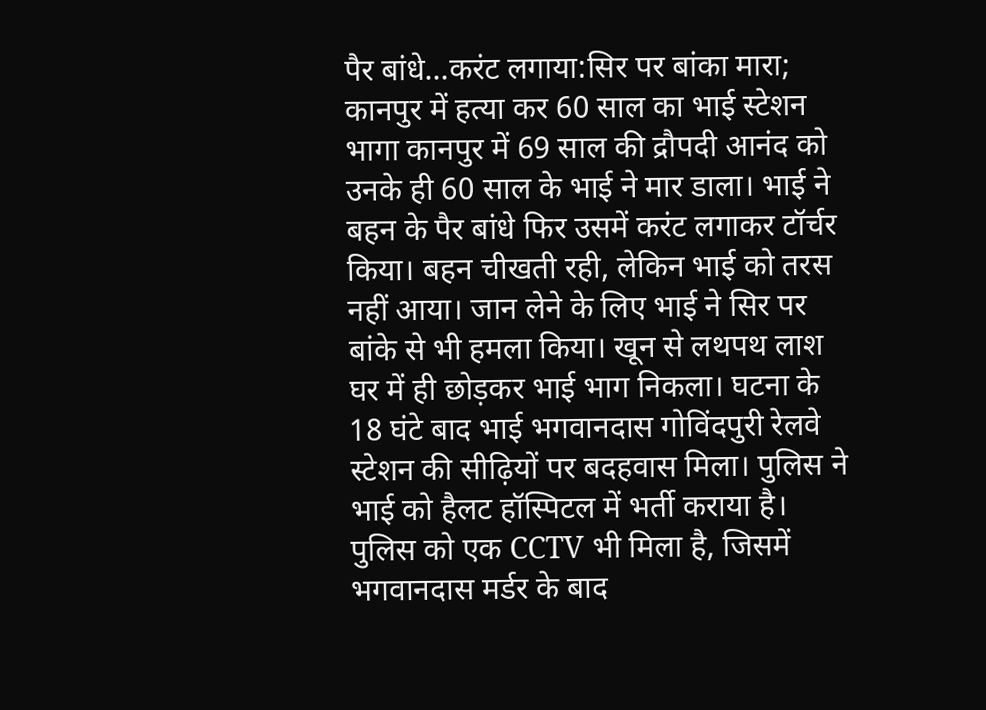पैर बांधे…करंट लगाया:सिर पर बांका मारा; कानपुर में हत्या कर 60 साल का भाई स्टेशन भागा कानपुर में 69 साल की द्रौपदी आनंद को उनके ही 60 साल के भाई ने मार डाला। भाई ने बहन के पैर बांधे फिर उसमें करंट लगाकर टॉर्चर किया। बहन चीखती रही, लेकिन भाई को तरस नहीं आया। जान लेने के लिए भाई ने सिर पर बांके से भी हमला किया। खून से लथपथ लाश घर में ही छोड़कर भाई भाग निकला। घटना के 18 घंटे बाद भाई भगवानदास गोविंदपुरी रेलवे स्टेशन की सीढ़ियों पर बदहवास मिला। पुलिस ने भाई को हैलट हॉस्पिटल में भर्ती कराया है। पुलिस को एक CCTV भी मिला है, जिसमें भगवानदास मर्डर के बाद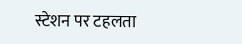स्टेशन पर टहलता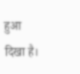हुआ दिखा है।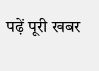पढ़ें पूरी खबर